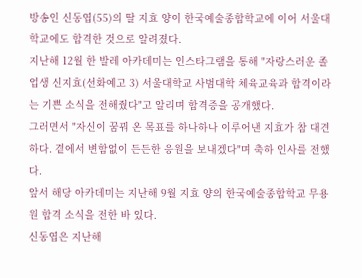방송인 신동엽(55)의 딸 지효 양이 한국예술종합학교에 이어 서울대학교에도 합격한 것으로 알려졌다.
지난해 12월 한 발레 아카데미는 인스타그램을 통해 "자랑스러운 졸업생 신지효(선화예고 3) 서울대학교 사범대학 체육교육과 합격이라는 기쁜 소식을 전해줬다"고 알리며 합격증을 공개했다.
그러면서 "자신이 꿈꿔 온 목표를 하나하나 이루어낸 지효가 참 대견하다. 곁에서 변함없이 든든한 응원을 보내겠다"며 축하 인사를 전했다.
앞서 해당 아카데미는 지난해 9월 지효 양의 한국예술종합학교 무용원 합격 소식을 전한 바 있다.
신동엽은 지난해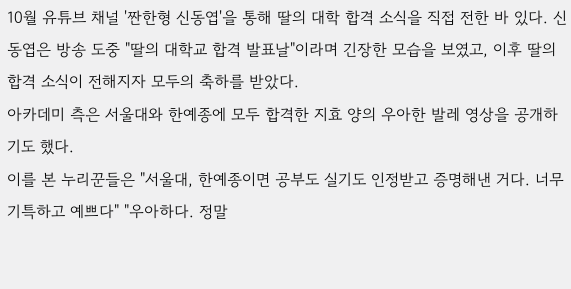10월 유튜브 채널 '짠한형 신동엽'을 통해 딸의 대학 합격 소식을 직접 전한 바 있다. 신동엽은 방송 도중 "딸의 대학교 합격 발표날"이라며 긴장한 모습을 보였고, 이후 딸의 합격 소식이 전해지자 모두의 축하를 받았다.
아카데미 측은 서울대와 한예종에 모두 합격한 지효 양의 우아한 발레 영상을 공개하기도 했다.
이를 본 누리꾼들은 "서울대, 한예종이면 공부도 실기도 인정받고 증명해낸 거다. 너무 기특하고 예쁘다" "우아하다. 정말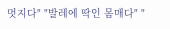멋지다" "발레에 딱인 몸매다" "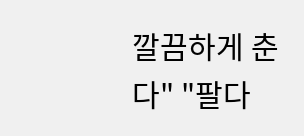깔끔하게 춘다" "팔다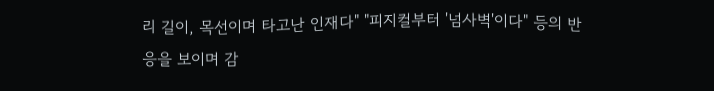리 길이, 목선이며 타고난 인재다" "피지컬부터 '넘사벽'이다" 등의 반응을 보이며 감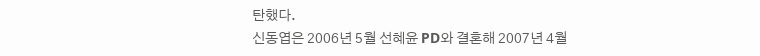탄했다.
신동엽은 2006년 5월 선혜윤 PD와 결혼해 2007년 4월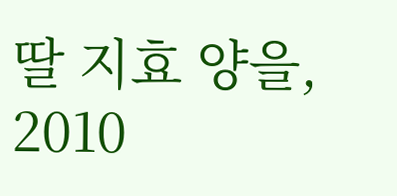딸 지효 양을, 2010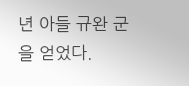년 아들 규완 군을 얻었다.